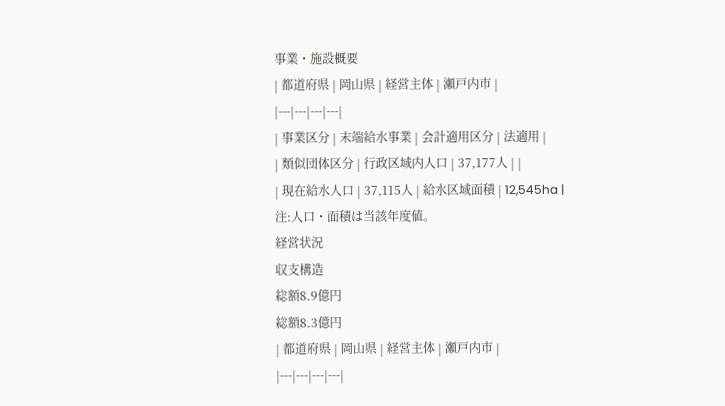事業・施設概要
| 都道府県 | 岡山県 | 経営主体 | 瀬戸内市 |
|---|---|---|---|
| 事業区分 | 末端給水事業 | 会計適用区分 | 法適用 |
| 類似団体区分 | 行政区域内人口 | 37,177人 | |
| 現在給水人口 | 37,115人 | 給水区域面積 | 12,545ha |
注:人口・面積は当該年度値。
経営状況
収支構造
総額8.9億円
総額8.3億円
| 都道府県 | 岡山県 | 経営主体 | 瀬戸内市 |
|---|---|---|---|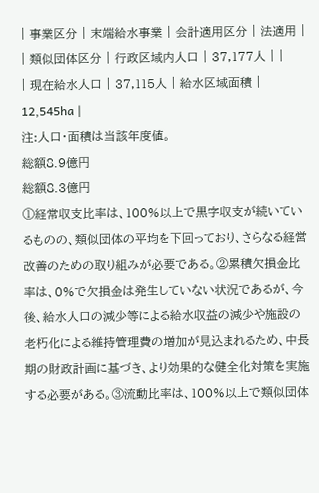| 事業区分 | 末端給水事業 | 会計適用区分 | 法適用 |
| 類似団体区分 | 行政区域内人口 | 37,177人 | |
| 現在給水人口 | 37,115人 | 給水区域面積 | 12,545ha |
注:人口・面積は当該年度値。
総額8.9億円
総額8.3億円
①経常収支比率は、100%以上で黒字収支が続いているものの、類似団体の平均を下回っており、さらなる経営改善のための取り組みが必要である。②累積欠損金比率は、0%で欠損金は発生していない状況であるが、今後、給水人口の減少等による給水収益の減少や施設の老朽化による維持管理費の増加が見込まれるため、中長期の財政計画に基づき、より効果的な健全化対策を実施する必要がある。③流動比率は、100%以上で類似団体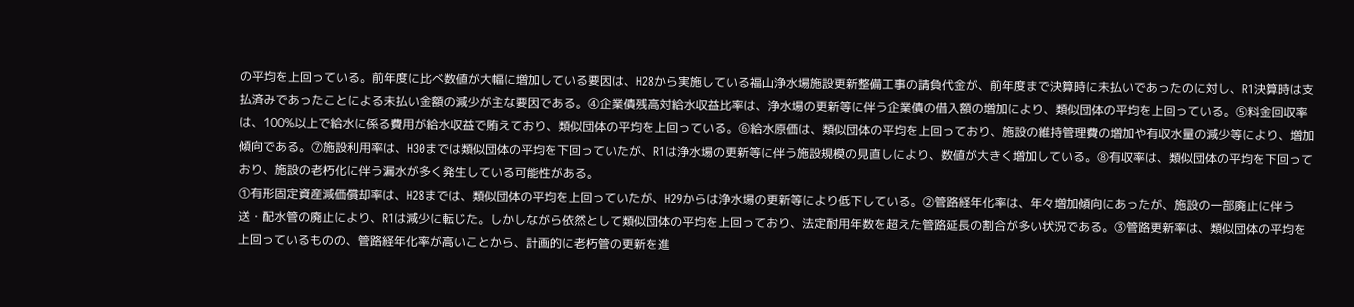の平均を上回っている。前年度に比べ数値が大幅に増加している要因は、H28から実施している福山浄水場施設更新整備工事の請負代金が、前年度まで決算時に未払いであったのに対し、R1決算時は支払済みであったことによる未払い金額の減少が主な要因である。④企業債残高対給水収益比率は、浄水場の更新等に伴う企業債の借入額の増加により、類似団体の平均を上回っている。⑤料金回収率は、100%以上で給水に係る費用が給水収益で賄えており、類似団体の平均を上回っている。⑥給水原価は、類似団体の平均を上回っており、施設の維持管理費の増加や有収水量の減少等により、増加傾向である。⑦施設利用率は、H30までは類似団体の平均を下回っていたが、R1は浄水場の更新等に伴う施設規模の見直しにより、数値が大きく増加している。⑧有収率は、類似団体の平均を下回っており、施設の老朽化に伴う漏水が多く発生している可能性がある。
①有形固定資産減価償却率は、H28までは、類似団体の平均を上回っていたが、H29からは浄水場の更新等により低下している。②管路経年化率は、年々増加傾向にあったが、施設の一部廃止に伴う送・配水管の廃止により、R1は減少に転じた。しかしながら依然として類似団体の平均を上回っており、法定耐用年数を超えた管路延長の割合が多い状況である。③管路更新率は、類似団体の平均を上回っているものの、管路経年化率が高いことから、計画的に老朽管の更新を進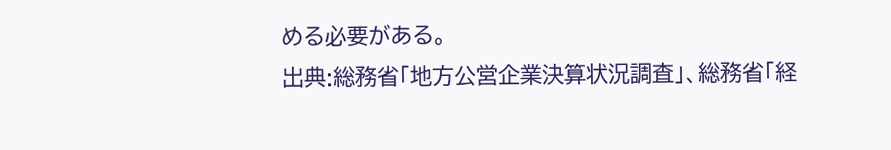める必要がある。
出典:総務省「地方公営企業決算状況調査」、総務省「経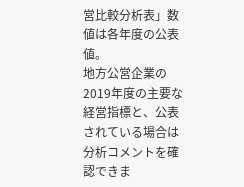営比較分析表」数値は各年度の公表値。
地方公営企業の2019年度の主要な経営指標と、公表されている場合は分析コメントを確認できま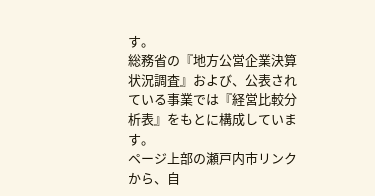す。
総務省の『地方公営企業決算状況調査』および、公表されている事業では『経営比較分析表』をもとに構成しています。
ページ上部の瀬戸内市リンクから、自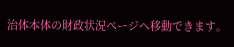治体本体の財政状況ページへ移動できます。